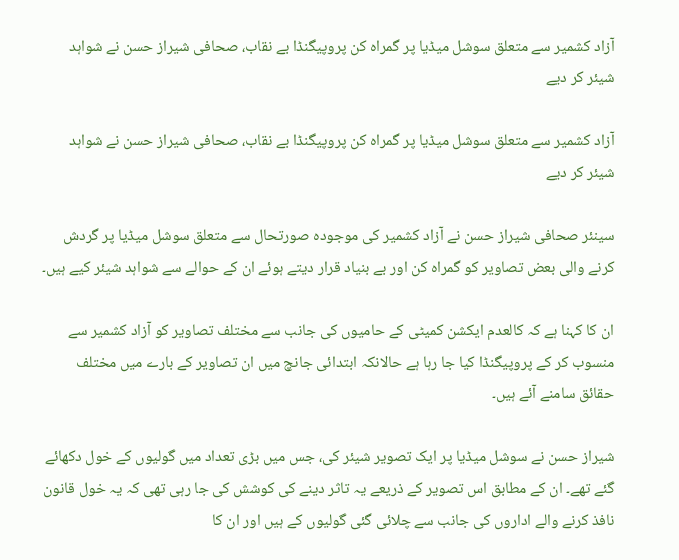آزاد کشمیر سے متعلق سوشل میڈیا پر گمراہ کن پروپیگنڈا بے نقاب، صحافی شیراز حسن نے شواہد شیئر کر دیے

آزاد کشمیر سے متعلق سوشل میڈیا پر گمراہ کن پروپیگنڈا بے نقاب، صحافی شیراز حسن نے شواہد شیئر کر دیے

سینئر صحافی شیراز حسن نے آزاد کشمیر کی موجودہ صورتحال سے متعلق سوشل میڈیا پر گردش کرنے والی بعض تصاویر کو گمراہ کن اور بے بنیاد قرار دیتے ہوئے ان کے حوالے سے شواہد شیئر کیے ہیں۔

ان کا کہنا ہے کہ کالعدم ایکشن کمیٹی کے حامیوں کی جانب سے مختلف تصاویر کو آزاد کشمیر سے منسوب کر کے پروپیگنڈا کیا جا رہا ہے حالانکہ ابتدائی جانچ میں ان تصاویر کے بارے میں مختلف حقائق سامنے آئے ہیں۔

شیراز حسن نے سوشل میڈیا پر ایک تصویر شیئر کی، جس میں بڑی تعداد میں گولیوں کے خول دکھائے گئے تھے۔ ان کے مطابق اس تصویر کے ذریعے یہ تاثر دینے کی کوشش کی جا رہی تھی کہ یہ خول قانون نافذ کرنے والے اداروں کی جانب سے چلائی گئی گولیوں کے ہیں اور ان کا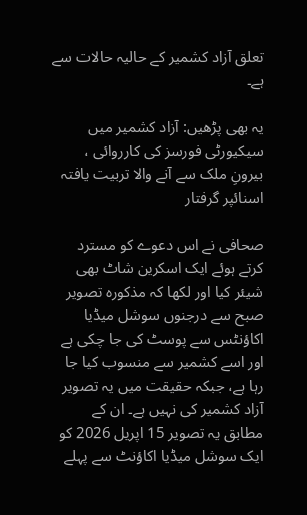تعلق آزاد کشمیر کے حالیہ حالات سے ہے۔

یہ بھی پڑھیں: آزاد کشمیر میں سیکیورٹی فورسز کی کارروائی ، بیرونِ ملک سے آنے والا تربیت یافتہ اسنائپر گرفتار

صحافی نے اس دعوے کو مسترد کرتے ہوئے ایک اسکرین شاٹ بھی شیئر کیا اور لکھا کہ مذکورہ تصویر صبح سے درجنوں سوشل میڈیا اکاؤنٹس سے پوسٹ کی جا چکی ہے اور اسے کشمیر سے منسوب کیا جا رہا ہے، جبکہ حقیقت میں یہ تصویر آزاد کشمیر کی نہیں ہے۔ ان کے مطابق یہ تصویر 15 اپریل 2026 کو ایک سوشل میڈیا اکاؤنٹ سے پہلے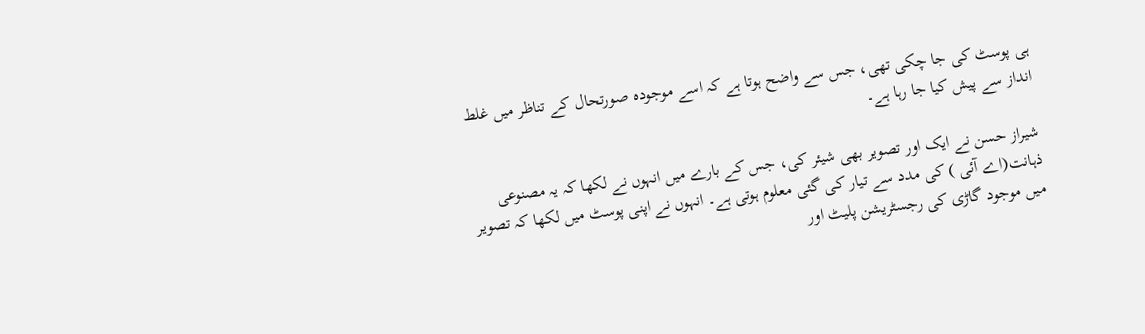ہی پوسٹ کی جا چکی تھی، جس سے واضح ہوتا ہے کہ اسے موجودہ صورتحال کے تناظر میں غلط انداز سے پیش کیا جا رہا ہے۔

شیراز حسن نے ایک اور تصویر بھی شیئر کی، جس کے بارے میں انہوں نے لکھا کہ یہ مصنوعی ذہانت(اے آئی ) کی مدد سے تیار کی گئی معلوم ہوتی ہے۔ انہوں نے اپنی پوسٹ میں لکھا کہ تصویر میں موجود گاڑی کی رجسٹریشن پلیٹ اور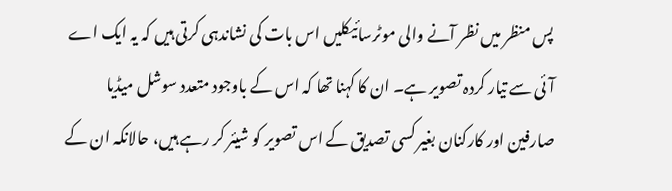پس منظر میں نظر آنے والی موٹرسائیکلیں اس بات کی نشاندہی کرتی ہیں کہ یہ ایک اے آئی سے تیار کردہ تصویر ہے۔ ان کا کہنا تھا کہ اس کے باوجود متعدد سوشل میڈیا صارفین اور کارکنان بغیر کسی تصدیق کے اس تصویر کو شیئر کر رہے ہیں، حالانکہ ان کے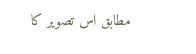مطابق اس تصویر کا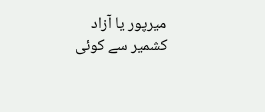میرپور یا آزاد کشمیر سے کوئی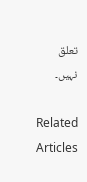تعلق نہیں۔

Related Articles